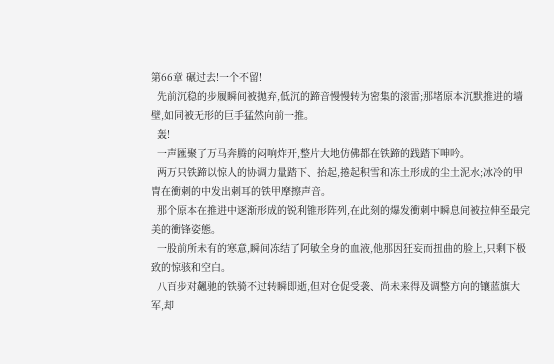第66章 碾过去!一个不留!
  先前沉稳的步履瞬间被拋弃,低沉的蹄音慢慢转为密集的滚雷;那堵原本沉默推进的墙壁,如同被无形的巨手猛然向前一推。
  轰!
  一声匯聚了万马奔腾的闷响炸开,整片大地仿佛都在铁蹄的践踏下呻吟。
  两万只铁蹄以惊人的协调力量踏下、抬起,捲起积雪和冻土形成的尘土泥水;冰冷的甲冑在衝刺的中发出刺耳的铁甲摩擦声音。
  那个原本在推进中逐渐形成的锐利锥形阵列,在此刻的爆发衝刺中瞬息间被拉伸至最完美的衝锋姿態。
  一股前所未有的寒意,瞬间冻结了阿敏全身的血液,他那因狂妄而扭曲的脸上,只剩下极致的惊骇和空白。
  八百步对飆驰的铁骑不过转瞬即逝,但对仓促受袭、尚未来得及调整方向的镶蓝旗大军,却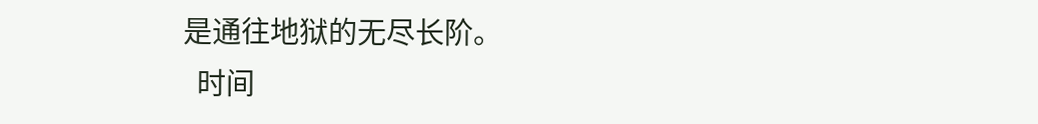是通往地狱的无尽长阶。
  时间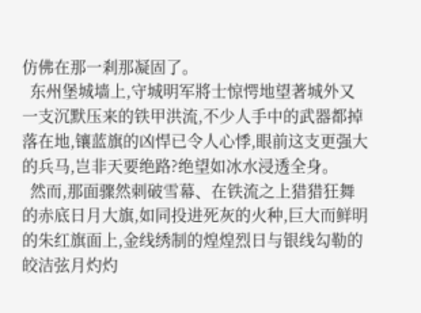仿佛在那一剎那凝固了。
  东州堡城墙上,守城明军將士惊愕地望著城外又一支沉默压来的铁甲洪流,不少人手中的武器都掉落在地,镶蓝旗的凶悍已令人心悸,眼前这支更强大的兵马,岂非天要绝路?绝望如冰水浸透全身。
  然而,那面骤然刺破雪幕、在铁流之上猎猎狂舞的赤底日月大旗,如同投进死灰的火种,巨大而鲜明的朱红旗面上,金线绣制的煌煌烈日与银线勾勒的皎洁弦月灼灼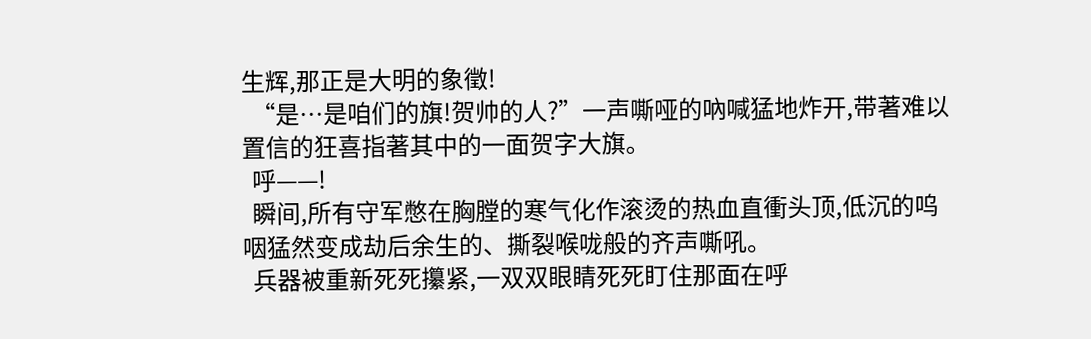生辉,那正是大明的象徵!
  “是…是咱们的旗!贺帅的人?”一声嘶哑的吶喊猛地炸开,带著难以置信的狂喜指著其中的一面贺字大旗。
  呼——!
  瞬间,所有守军憋在胸膛的寒气化作滚烫的热血直衝头顶,低沉的呜咽猛然变成劫后余生的、撕裂喉咙般的齐声嘶吼。
  兵器被重新死死攥紧,一双双眼睛死死盯住那面在呼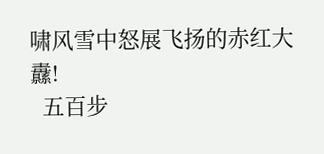啸风雪中怒展飞扬的赤红大纛!
  五百步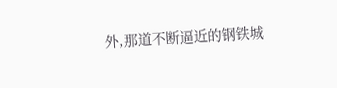外,那道不断逼近的钢铁城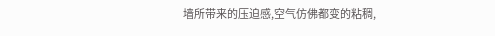墙所带来的压迫感,空气仿佛都变的粘稠,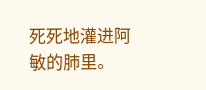死死地灌进阿敏的肺里。